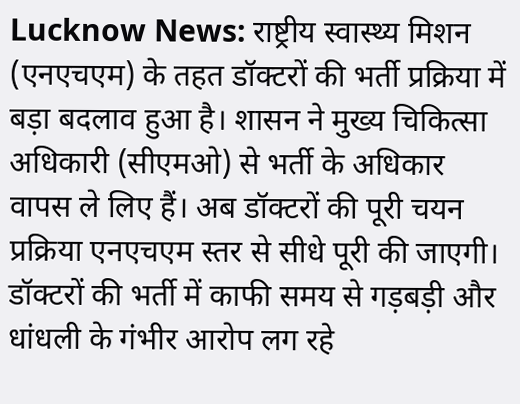Lucknow News: राष्ट्रीय स्वास्थ्य मिशन (एनएचएम) के तहत डॉक्टरों की भर्ती प्रक्रिया में बड़ा बदलाव हुआ है। शासन ने मुख्य चिकित्सा अधिकारी (सीएमओ) से भर्ती के अधिकार वापस ले लिए हैं। अब डॉक्टरों की पूरी चयन प्रक्रिया एनएचएम स्तर से सीधे पूरी की जाएगी।
डॉक्टरों की भर्ती में काफी समय से गड़बड़ी और धांधली के गंभीर आरोप लग रहे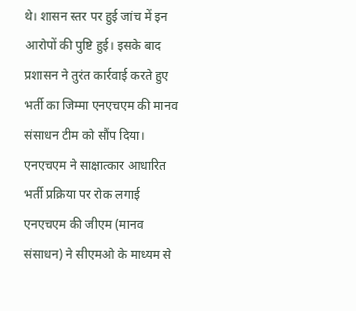थे। शासन स्तर पर हुई जांच में इन आरोपों की पुष्टि हुई। इसके बाद प्रशासन ने तुरंत कार्रवाई करते हुए भर्ती का जिम्मा एनएचएम की मानव संसाधन टीम को सौंप दिया।
एनएचएम ने साक्षात्कार आधारित भर्ती प्रक्रिया पर रोक लगाई
एनएचएम की जीएम (मानव संसाधन) ने सीएमओ के माध्यम से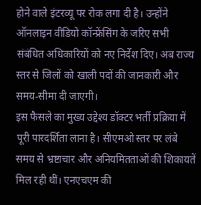होने वाले इंटरव्यू पर रोक लगा दी है। उन्होंने ऑनलाइन वीडियो कॉन्फ्रेंसिंग के जरिए सभी संबंधित अधिकारियों को नए निर्देश दिए। अब राज्य स्तर से जिलों को खाली पदों की जानकारी और समय-सीमा दी जाएगी।
इस फैसले का मुख्य उद्देश्य डॉक्टर भर्ती प्रक्रिया में पूरी पारदर्शिता लाना है। सीएमओ स्तर पर लंबे समय से भ्रष्टाचार और अनियमितताओं की शिकायतें मिल रही थीं। एनएचएम की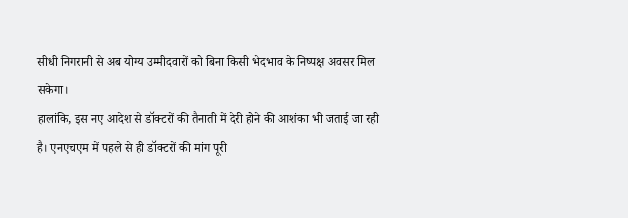सीधी निगरानी से अब योग्य उम्मीदवारों को बिना किसी भेदभाव के निष्पक्ष अवसर मिल सकेगा।
हालांकि, इस नए आदेश से डॉक्टरों की तैनाती में देरी होने की आशंका भी जताई जा रही है। एनएचएम में पहले से ही डॉक्टरों की मांग पूरी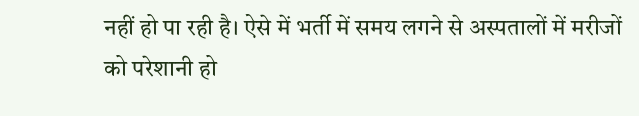नहीं हो पा रही है। ऐसे में भर्ती में समय लगने से अस्पतालों में मरीजों को परेशानी हो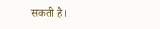सकती है।